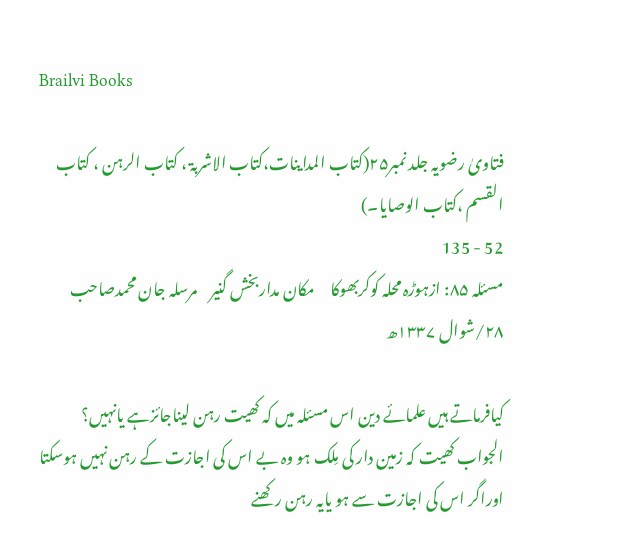Brailvi Books

فتاویٰ رضویہ جلد نمبر۲۵(کتاب المداینات،کتاب الاشربۃ ، کتاب الرہن ، کتاب القسم ،کتاب الوصایا۔)
52 - 135
مسئلہ ۸۵: ازہوڑہ محلہ کوکربھوکا     مکان مداربخش گنیر    مرسلہ جان محمدصاحب ۲۸/شوال ۱۳۳۷ھ

کیافرماتے ہیں علمائے دین اس مسئلہ میں کہ کھیت رہن لیناجائزہے یانہیں؟
الجواب کھیت کہ زمین دار کی مِلک ہو وہ بے اس کی اجازت کے رہن نہیں ہوسکتا اوراگر اس کی اجازت سے ہو یایہ رہن رکھنے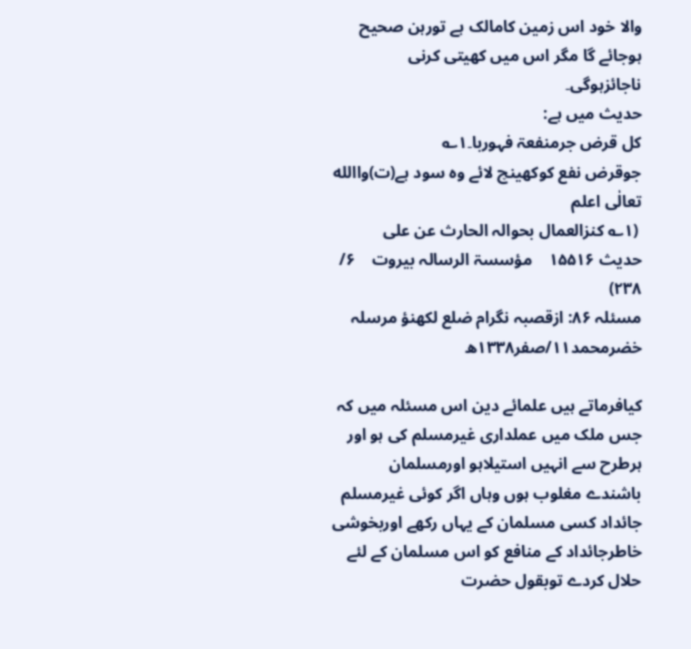والا خود اس زمین کامالک ہے تورہن صحیح ہوجائے گا مگر اس میں کھیتی کرنی ناجائزہوگی۔
حدیث میں ہے:
کل قرض جرمنفعۃ فہوربا۔۱؎
جوقرض نفع کوکھینچ لائے وہ سود ہے(ت)واالله تعالٰی اعلم
 (۱؎ کنزالعمال بحوالہ الحارث عن علی     حدیث ۱۵۵۱۶    مؤسسۃ الرسالہ بیروت    ۶/ ۲۳۸)
مسئلہ ۸۶: ازقصبہ نگرام ضلع لکھنؤ مرسلہ خضرمحمد۱۱/صفر۱۳۳۸ھ

کیافرماتے ہیں علمائے دین اس مسئلہ میں کہ جس ملک میں عملداری غیرمسلم کی ہو اور ہرطرح سے انہیں استیلاہو اورمسلمان باشندے مغلوب ہوں وہاں اگر کوئی غیرمسلم جائداد کسی مسلمان کے یہاں رکھے اوربخوشی خاطرجائداد کے منافع کو اس مسلمان کے لئے حلال کردے توبقول حضرت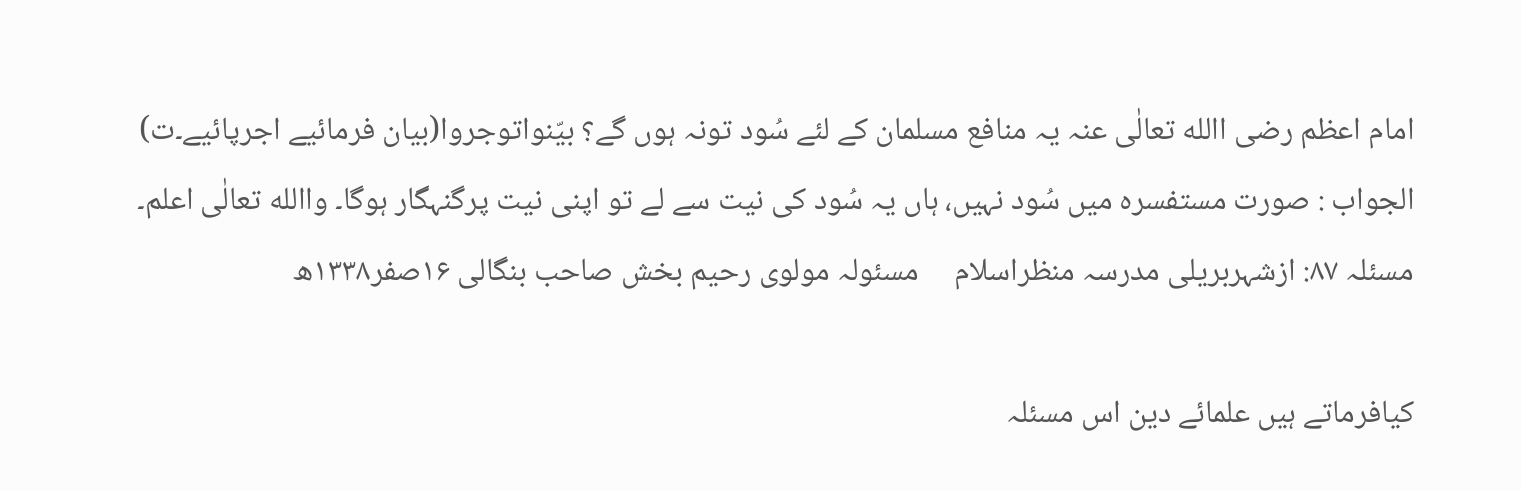امام اعظم رضی االله تعالٰی عنہ یہ منافع مسلمان کے لئے سُود تونہ ہوں گے؟ بیّنواتوجروا(بیان فرمائیے اجرپائیے۔ت)
الجواب : صورت مستفسرہ میں سُود نہیں، ہاں یہ سُود کی نیت سے لے تو اپنی نیت پرگنہگار ہوگا۔ واالله تعالٰی اعلم۔
مسئلہ ۸۷: ازشہربریلی مدرسہ منظراسلام     مسئولہ مولوی رحیم بخش صاحب بنگالی ۱۶صفر۱۳۳۸ھ

کیافرماتے ہیں علمائے دین اس مسئلہ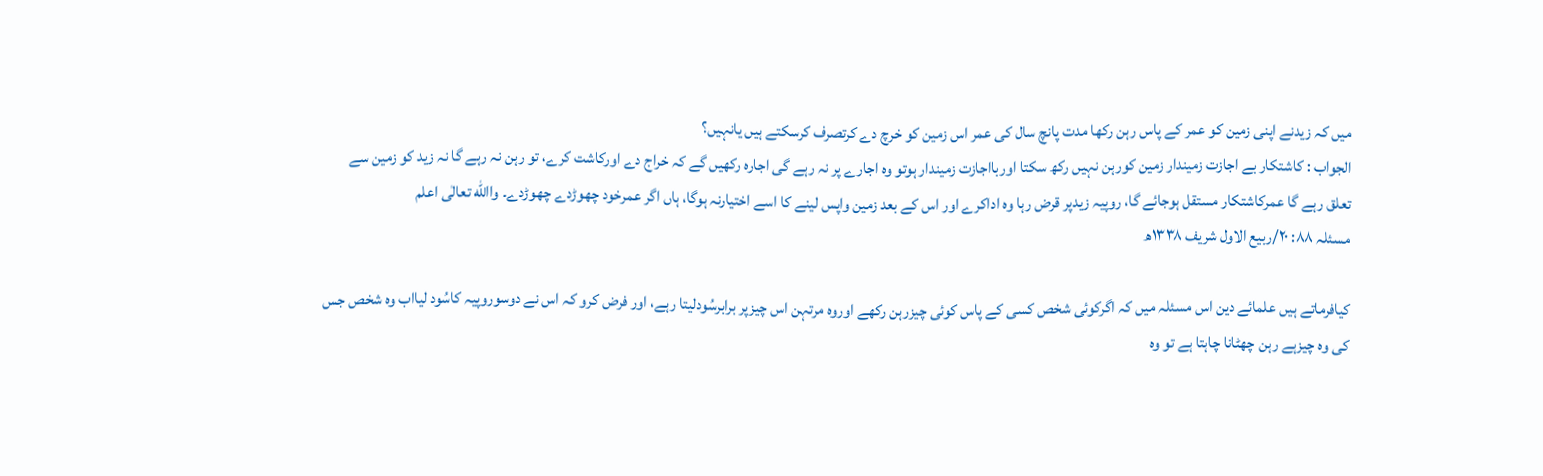میں کہ زیدنے اپنی زمین کو عمر کے پاس رہن رکھا مدت پانچ سال کی عمر اس زمین کو خرچ دے کرتصرف کرسکتے ہیں یانہیں؟
الجواب : کاشتکار بے اجازت زمیندار زمین کورہن نہیں رکھ سکتا اوربااجازت زمیندار ہوتو وہ اجارے پر نہ رہے گی اجارہ رکھیں گے کہ خراج دے اورکاشت کرے، تو رہن نہ رہے گا نہ زید کو زمین سے تعلق رہے گا عمرکاشتکار مستقل ہوجائے گا، روپیہ زیدپر قرض رہا وہ اداکرے اور اس کے بعد زمین واپس لینے کا اسے اختیارنہ ہوگا، ہاں اگر عمرخود چھوڑدے چھوڑدے۔ واالله تعالٰی اعلم
مسئلہ ۸۸: ۲۰/ربیع الاول شریف ۱۳۳۸ھ

کیافرماتے ہیں علمائے دین اس مسئلہ میں کہ اگرکوئی شخص کسی کے پاس کوئی چیزرہن رکھے اوروہ مرتہن اس چیزپر برابرسُودلیتا رہے، اور فرض کرو کہ اس نے دوسوروپیہ کاسُود لیااب وہ شخص جس کی وہ چیزہے رہن چھٹانا چاہتا ہے تو وہ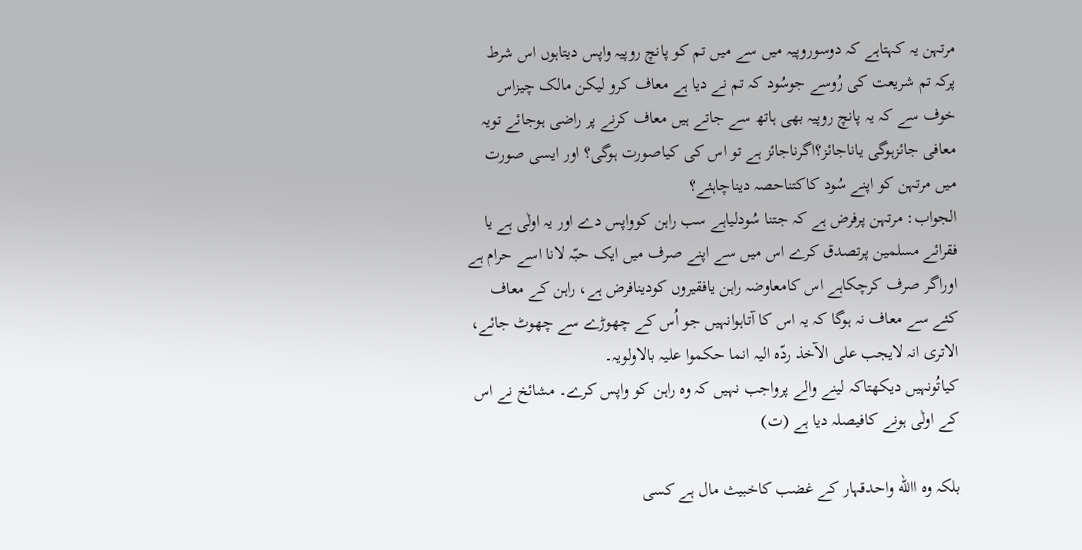مرتہن یہ کہتاہے کہ دوسوروپیہ میں سے میں تم کو پانچ روپیہ واپس دیتاہوں اس شرط پرکہ تم شریعت کی رُوسے جوسُود کہ تم نے دیا ہے معاف کرو لیکن مالک چیزاس خوف سے کہ یہ پانچ روپیہ بھی ہاتھ سے جاتے ہیں معاف کرنے پر راضی ہوجائے تویہ معافی جائزہوگی یاناجائز؟اگرناجائز ہے تو اس کی کیاصورت ہوگی؟ اور ایسی صورت میں مرتہن کو اپنے سُود کاکتناحصہ دیناچاہئے؟
الجواب: مرتہن پرفرض ہے کہ جتنا سُودلیاہے سب راہن کوواپس دے اور یہ اولٰی ہے یا فقرائے مسلمین پرتصدق کرے اس میں سے اپنے صرف میں ایک حبّہ لانا اسے حرام ہے اوراگر صرف کرچکاہے اس کامعاوضہ راہن یافقیروں کودینافرض ہے، راہن کے معاف کئے سے معاف نہ ہوگا کہ یہ اس کا آتاہوانہیں جو اُس کے چھوڑے سے چھوٹ جائے،
الاتری انہ لایجب علی الآخذ ردّہ الیہ انما حکموا علیہ بالاولویہ۔
کیاتُونہیں دیکھتاکہ لینے والے پرواجب نہیں کہ وہ راہن کو واپس کرے۔ مشائخ نے اس کے اولٰی ہونے کافیصلہ دیا ہے (ت)

بلکہ وہ االله واحدقہار کے غضب کاخبیث مال ہے کسی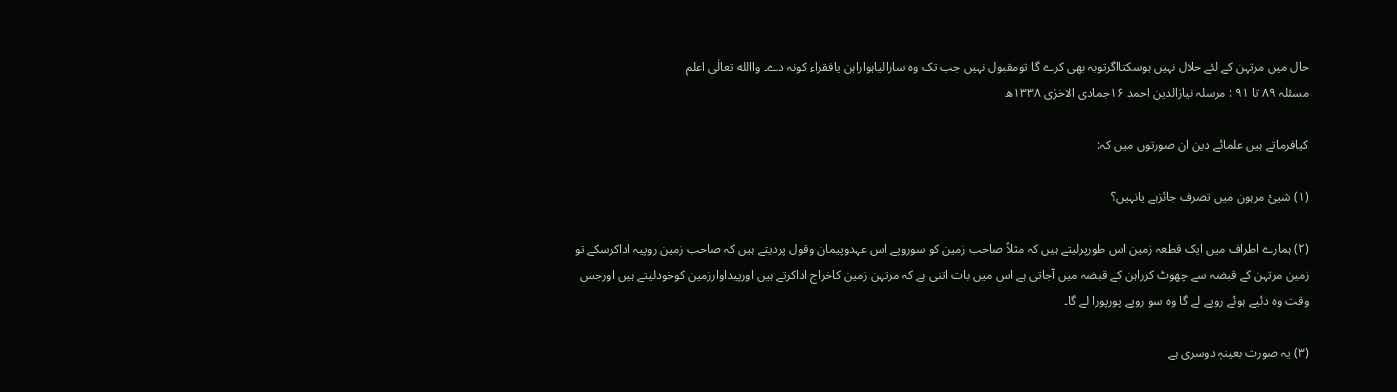حال میں مرتہن کے لئے حلال نہیں ہوسکتااگرتوبہ بھی کرے گا تومقبول نہیں جب تک وہ سارالیاہواراہن یافقراء کونہ دے۔ واالله تعالٰی اعلم
مسئلہ ۸۹ تا ۹۱ : مرسلہ نیازالدین احمد ۱۶جمادی الاخرٰی ۱۳۳۸ھ

کیافرماتے ہیں علمائے دین ان صورتوں میں کہ:

(۱) شیئ مرہون میں تصرف جائزہے یانہیں؟

(۲) ہمارے اطراف میں ایک قطعہ زمین اس طورپرلیتے ہیں کہ مثلاً صاحب زمین کو سوروپے اس عہدوپیمان وقول پردیتے ہیں کہ صاحب زمین روپیہ اداکرسکے تو زمین مرتہن کے قبضہ سے چھوٹ کرراہن کے قبضہ میں آجاتی ہے اس میں بات اتنی ہے کہ مرتہن زمین کاخراج اداکرتے ہیں اورپیداوارزمین کوخودلیتے ہیں اورجس وقت وہ دئیے ہوئے روپے لے گا وہ سو روپے پورپورا لے گا۔

(۳) یہ صورت بعینہٖ دوسری ہے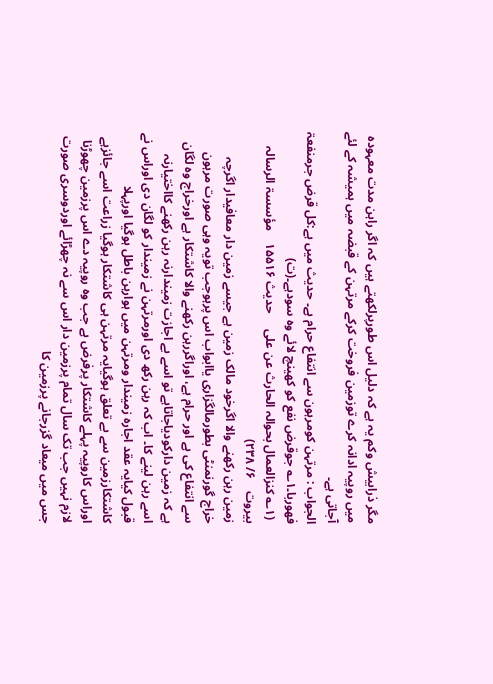مگر ذرابیش وکم یہ ہے کہ دلیل اس طورپرلکھتے ہیں کہ اگر راہن مدت معہودہ میں روپیہ ادانہ کرے توزمین فروخت کرکے مرتہن کے قبضہ میں ہمیشہ کے لئے آجاتی ہے۔
الجواب : مرتہن کومرہون سے انتفاع حرام ہے۔ حدیث میں ہے:کل قرض جرمنفعۃ فھوربا۔۱؎ جوقرض نفع کو کھینچ لائے وہ سودہے۔(ت)
 (۱؎ کنزالعمال بحوالہ الحارث عن علی     حدیث ۱۵۵۱۶    مؤسسۃ الرسالہ بیروت    ۶/ ۲۳۸)
زمین رہن رکھنے والا اگرخود مالک زمین ہے جیسے زمین دار معافیدار اگرچہ خراج گورنمنٹی بطورمالگزاری یاابواب اس پرہوجب تویہ وہی صورت مرہون سے انتفاع کی ہے اور حرام ہے، اوراگررہن رکھنے والا کاشتکار ہے اورخراج وہ لگان ہے کہ زمین دارکودیاجاتاہے تو اسے بے اجازت زمیندارنہ رہن رکھنے کااختیارنہ اسے رہن لینے کا۔ اب کہ رہن رکھ دی اورمرتہن نے زمیندار کو لگان دی اوراس نے قبول کیایہ عقد اجارہ زمیندار ومرتہن میں ہوارہن باطل ہوگیا اورپہلا کاشتکارزمین سے بے تعلق ہوگیایہ مرتہن ہی کاشتکار ہوگیا زراعت اسے جائزہے اوراس کاروپیہ پہلے کاشتکار پرفرض ہے جب وہ روپیہ دے اس پرزمین چھوڑنا لازم نہیں جب تک سال تمام پرزمین دار اس سے نہ چھڑائے اوردوسری صورت جس میں میعاد گزرجانے پرزمین کا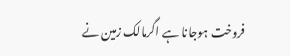فروخت ہوجانا ہے اگرمالک زمین نے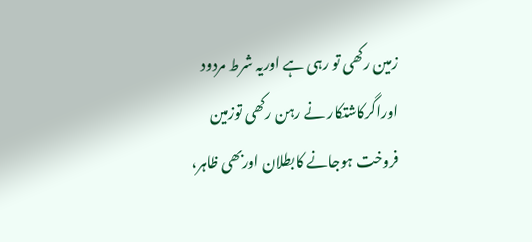زمین رکھی تو رہی ہے اوریہ شرط مردود اوراگرکاشتکار نے رہن رکھی توزمین فروخت ہوجانے کابطلان اوربھی ظاہر،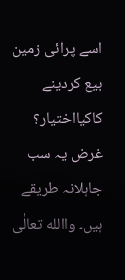اسے پرائی زمین بیع کردینے کاکیااختیار؟ غرض یہ سب جاہلانہ طریقے ہیں۔ واالله تعالٰی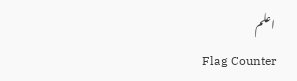اعلم
Flag Counter